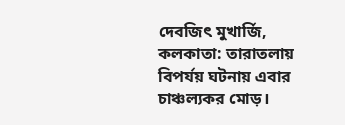দেবজিৎ মুখার্জি, কলকাতা: তারাতলায় বিপর্যয় ঘটনায় এবার চাঞ্চল্যকর মোড়।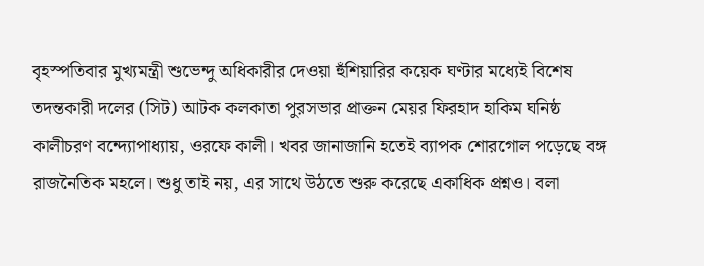বৃহস্পতিবার মুখ্যমন্ত্রী শুভেন্দু অধিকারীর দেওয়া হুঁশিয়ারির কয়েক ঘণ্টার মধ্যেই বিশেষ তদন্তকারী দলের (সিট) আটক কলকাতা পুরসভার প্রাক্তন মেয়র ফিরহাদ হাকিম ঘনিষ্ঠ কালীচরণ বন্দ্যোপাধ্যায়, ওরফে কালী। খবর জানাজানি হতেই ব্যাপক শোরগোল পড়েছে বঙ্গ রাজনৈতিক মহলে। শুধু তাই নয়, এর সাথে উঠতে শুরু করেছে একাধিক প্রশ্নও। বলা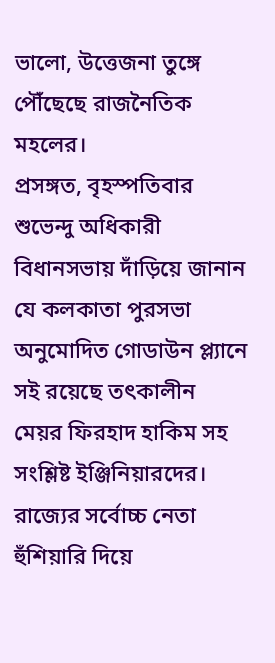ভালো, উত্তেজনা তুঙ্গে পৌঁছেছে রাজনৈতিক মহলের।
প্রসঙ্গত, বৃহস্পতিবার শুভেন্দু অধিকারী বিধানসভায় দাঁড়িয়ে জানান যে কলকাতা পুরসভা অনুমোদিত গোডাউন প্ল্যানে সই রয়েছে তৎকালীন মেয়র ফিরহাদ হাকিম সহ সংশ্লিষ্ট ইঞ্জিনিয়ারদের। রাজ্যের সর্বোচ্চ নেতা হুঁশিয়ারি দিয়ে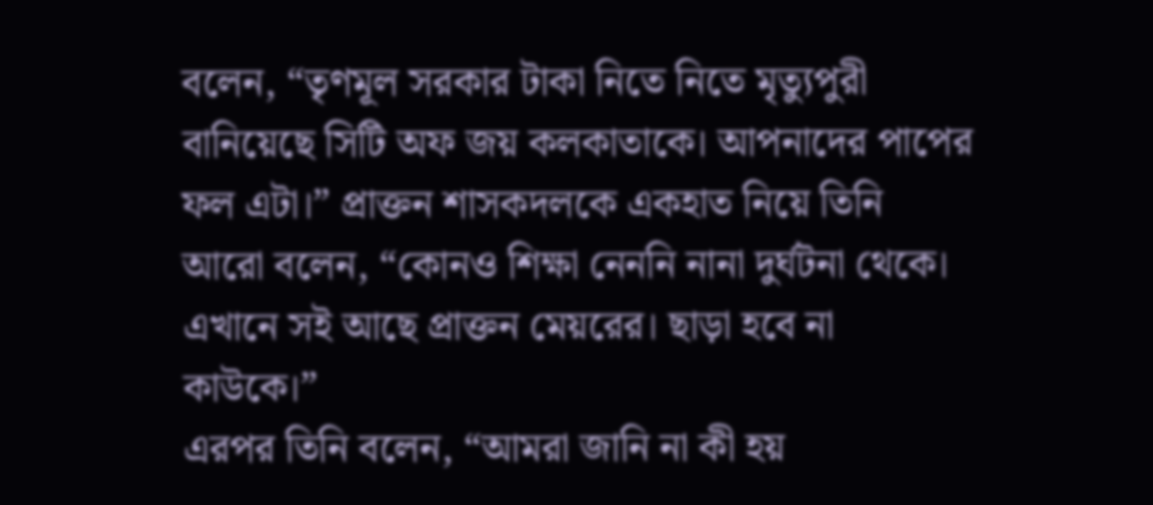বলেন, “তৃণমূল সরকার টাকা নিতে নিতে মৃত্যুপুরী বানিয়েছে সিটি অফ জয় কলকাতাকে। আপনাদের পাপের ফল এটা।” প্রাক্তন শাসকদলকে একহাত নিয়ে তিনি আরো বলেন, “কোনও শিক্ষা নেননি নানা দুর্ঘটনা থেকে। এখানে সই আছে প্রাক্তন মেয়রের। ছাড়া হবে না কাউকে।”
এরপর তিনি বলেন, “আমরা জানি না কী হয়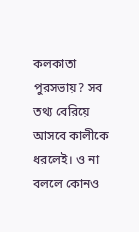কলকাতা পুরসভায়? সব তথ্য বেরিয়ে আসবে কালীকে ধরলেই। ও না বললে কোনও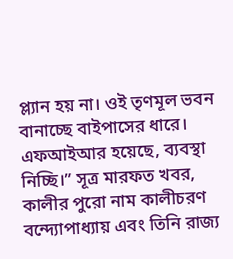প্ল্যান হয় না। ওই তৃণমূল ভবন বানাচ্ছে বাইপাসের ধারে। এফআইআর হয়েছে, ব্যবস্থা নিচ্ছি।” সূত্র মারফত খবর, কালীর পুরো নাম কালীচরণ বন্দ্যোপাধ্যায় এবং তিনি রাজ্য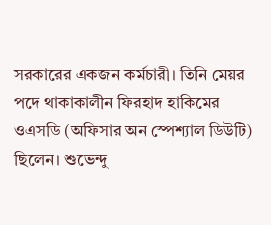সরকারের একজন কর্মচারী। তিনি মেয়র পদে থাকাকালীন ফিরহাদ হাকিমের ওএসডি (অফিসার অন স্পেশ্যাল ডিউটি) ছিলেন। শুভেন্দু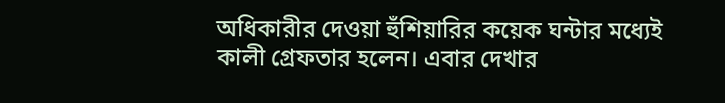অধিকারীর দেওয়া হুঁশিয়ারির কয়েক ঘন্টার মধ্যেই কালী গ্রেফতার হলেন। এবার দেখার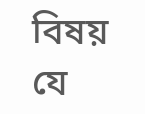বিষয় যে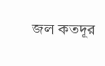জল কতদূর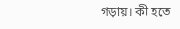গড়ায়। কী হতে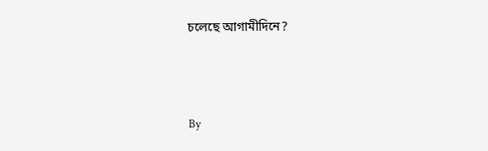চলেছে আগামীদিনে?



By